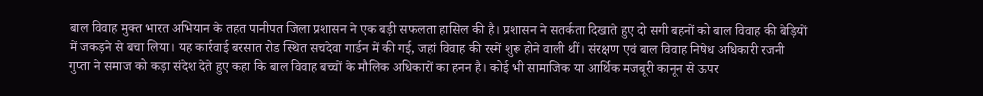बाल विवाह मुक्त भारत अभियान के तहत पानीपत जिला प्रशासन ने एक बड़ी सफलता हासिल की है। प्रशासन ने सतर्कता दिखाते हुए दो सगी बहनों को बाल विवाह की बेड़ियों में जकड़ने से बचा लिया। यह कार्रवाई बरसात रोड स्थित सचदेवा गार्डन में की गई, जहां विवाह की रस्में शुरू होने वाली थीं। संरक्षण एवं बाल विवाह निषेध अधिकारी रजनी गुप्ता ने समाज को कड़ा संदेश देते हुए कहा कि बाल विवाह बच्चों के मौलिक अधिकारों का हनन है। कोई भी सामाजिक या आर्थिक मजबूरी कानून से ऊपर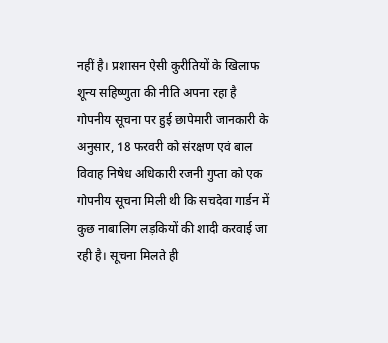नहीं है। प्रशासन ऐसी कुरीतियों के खिलाफ शून्य सहिष्णुता की नीति अपना रहा है गोपनीय सूचना पर हुई छापेमारी जानकारी के अनुसार, 18 फरवरी को संरक्षण एवं बाल विवाह निषेध अधिकारी रजनी गुप्ता को एक गोपनीय सूचना मिली थी कि सचदेवा गार्डन में कुछ नाबालिग लड़कियों की शादी करवाई जा रही है। सूचना मिलते ही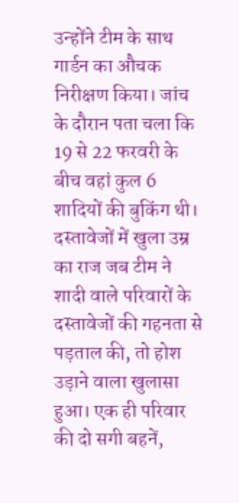उन्होंने टीम के साथ गार्डन का औचक निरीक्षण किया। जांच के दौरान पता चला कि 19 से 22 फरवरी के बीच वहां कुल 6 शादियों की बुकिंग थी। दस्तावेजों में खुला उम्र का राज जब टीम ने शादी वाले परिवारों के दस्तावेजों की गहनता से पड़ताल की, तो होश उड़ाने वाला खुलासा हुआ। एक ही परिवार की दो सगी बहनें,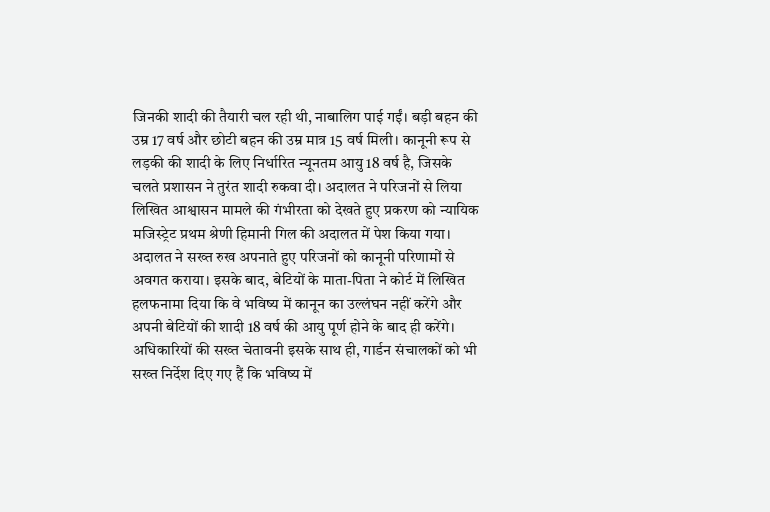जिनकी शादी की तैयारी चल रही थी, नाबालिग पाई गईं। बड़ी बहन की उम्र 17 वर्ष और छोटी बहन की उम्र मात्र 15 वर्ष मिली। कानूनी रूप से लड़की की शादी के लिए निर्धारित न्यूनतम आयु 18 वर्ष है, जिसके चलते प्रशासन ने तुरंत शादी रुकवा दी। अदालत ने परिजनों से लिया लिखित आश्वासन मामले की गंभीरता को देखते हुए प्रकरण को न्यायिक मजिस्ट्रेट प्रथम श्रेणी हिमानी गिल की अदालत में पेश किया गया। अदालत ने सख्त रुख अपनाते हुए परिजनों को कानूनी परिणामों से अवगत कराया। इसके बाद, बेटियों के माता-पिता ने कोर्ट में लिखित हलफनामा दिया कि वे भविष्य में कानून का उल्लंघन नहीं करेंगे और अपनी बेटियों की शादी 18 वर्ष की आयु पूर्ण होने के बाद ही करेंगे। अधिकारियों की सख्त चेतावनी इसके साथ ही, गार्डन संचालकों को भी सख्त निर्देश दिए गए हैं कि भविष्य में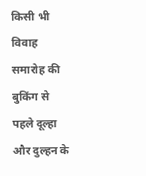किसी भी विवाह समारोह की बुकिंग से पहले दूल्हा और दुल्हन के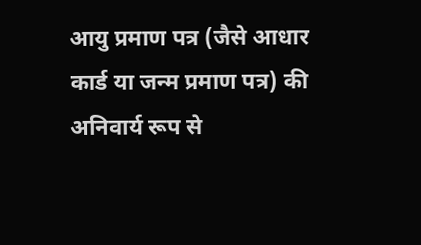आयु प्रमाण पत्र (जैसे आधार कार्ड या जन्म प्रमाण पत्र) की अनिवार्य रूप से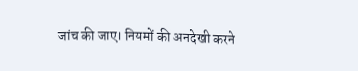जांच की जाए। नियमों की अनदेखी करने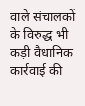वाले संचालकों के विरुद्ध भी कड़ी वैधानिक कार्रवाई की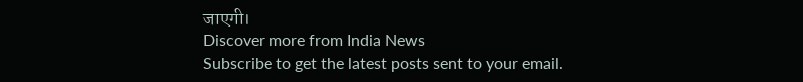जाएगी।
Discover more from India News
Subscribe to get the latest posts sent to your email.